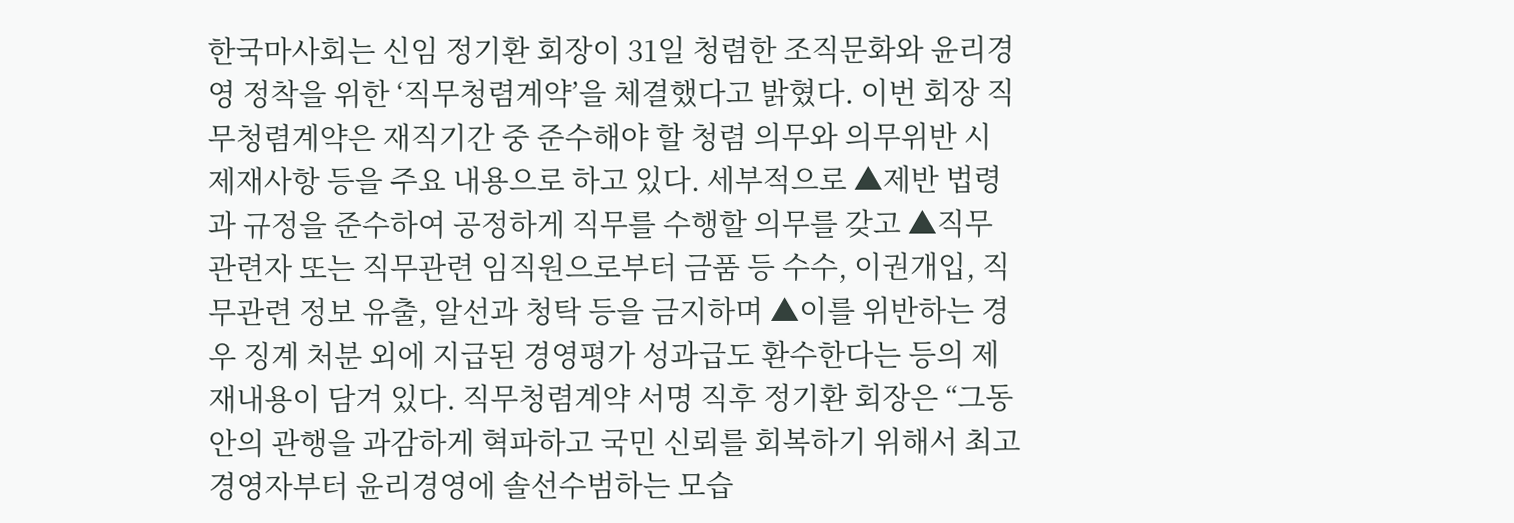한국마사회는 신임 정기환 회장이 31일 청렴한 조직문화와 윤리경영 정착을 위한 ‘직무청렴계약’을 체결했다고 밝혔다. 이번 회장 직무청렴계약은 재직기간 중 준수해야 할 청렴 의무와 의무위반 시 제재사항 등을 주요 내용으로 하고 있다. 세부적으로 ▲제반 법령과 규정을 준수하여 공정하게 직무를 수행할 의무를 갖고 ▲직무 관련자 또는 직무관련 임직원으로부터 금품 등 수수, 이권개입, 직무관련 정보 유출, 알선과 청탁 등을 금지하며 ▲이를 위반하는 경우 징계 처분 외에 지급된 경영평가 성과급도 환수한다는 등의 제재내용이 담겨 있다. 직무청렴계약 서명 직후 정기환 회장은 “그동안의 관행을 과감하게 혁파하고 국민 신뢰를 회복하기 위해서 최고경영자부터 윤리경영에 솔선수범하는 모습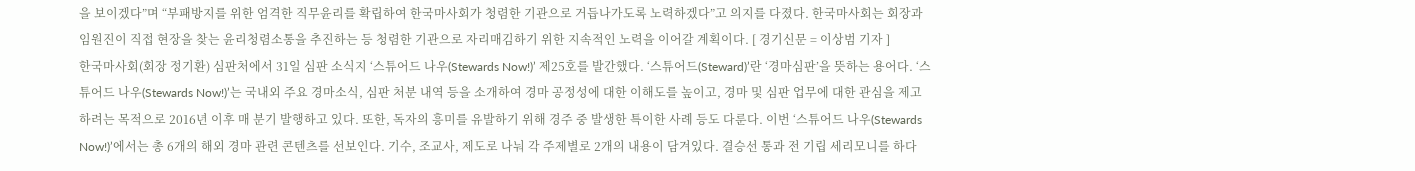을 보이겠다”며 “부패방지를 위한 엄격한 직무윤리를 확립하여 한국마사회가 청렴한 기관으로 거듭나가도록 노력하겠다”고 의지를 다졌다. 한국마사회는 회장과 임원진이 직접 현장을 찾는 윤리청렴소통을 추진하는 등 청렴한 기관으로 자리매김하기 위한 지속적인 노력을 이어갈 계획이다. [ 경기신문 = 이상범 기자 ]
한국마사회(회장 정기환) 심판처에서 31일 심판 소식지 ‘스튜어드 나우(Stewards Now!)’ 제25호를 발간했다. ‘스튜어드(Steward)’란 ‘경마심판’을 뜻하는 용어다. ‘스튜어드 나우(Stewards Now!)’는 국내외 주요 경마소식, 심판 처분 내역 등을 소개하여 경마 공정성에 대한 이해도를 높이고, 경마 및 심판 업무에 대한 관심을 제고하려는 목적으로 2016년 이후 매 분기 발행하고 있다. 또한, 독자의 흥미를 유발하기 위해 경주 중 발생한 특이한 사례 등도 다룬다. 이번 ‘스튜어드 나우(Stewards Now!)’에서는 총 6개의 해외 경마 관련 콘텐츠를 선보인다. 기수, 조교사, 제도로 나눠 각 주제별로 2개의 내용이 담겨있다. 결승선 통과 전 기립 세리모니를 하다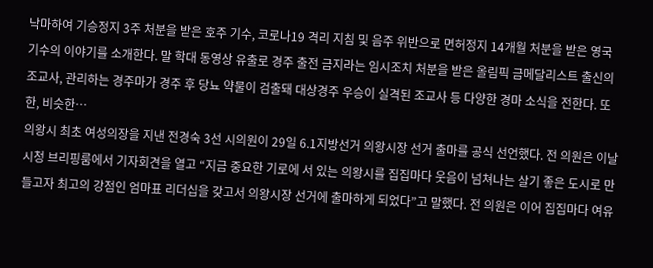낙마하여 기승정지 3주 처분을 받은 호주 기수, 코로나19 격리 지침 및 음주 위반으로 면허정지 14개월 처분을 받은 영국 기수의 이야기를 소개한다. 말 학대 동영상 유출로 경주 출전 금지라는 임시조치 처분을 받은 올림픽 금메달리스트 출신의 조교사, 관리하는 경주마가 경주 후 당뇨 약물이 검출돼 대상경주 우승이 실격된 조교사 등 다양한 경마 소식을 전한다. 또한, 비슷한…
의왕시 최초 여성의장을 지낸 전경숙 3선 시의원이 29일 6.1지방선거 의왕시장 선거 출마를 공식 선언했다. 전 의원은 이날 시청 브리핑룸에서 기자회견을 열고 “지금 중요한 기로에 서 있는 의왕시를 집집마다 웃음이 넘쳐나는 살기 좋은 도시로 만들고자 최고의 강점인 엄마표 리더십을 갖고서 의왕시장 선거에 출마하게 되었다”고 말했다. 전 의원은 이어 집집마다 여유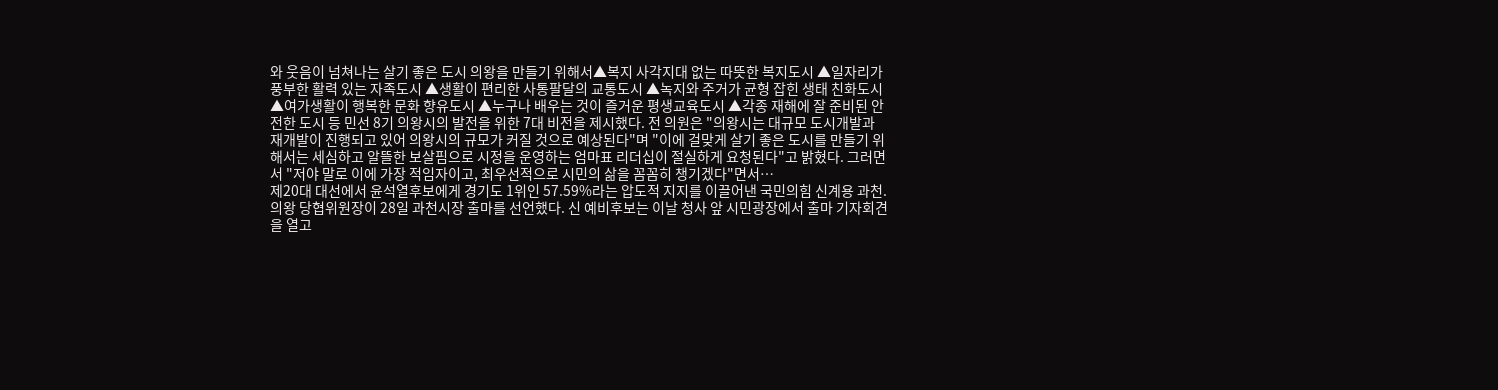와 웃음이 넘쳐나는 살기 좋은 도시 의왕을 만들기 위해서▲복지 사각지대 없는 따뜻한 복지도시 ▲일자리가 풍부한 활력 있는 자족도시 ▲생활이 편리한 사통팔달의 교통도시 ▲녹지와 주거가 균형 잡힌 생태 친화도시 ▲여가생활이 행복한 문화 향유도시 ▲누구나 배우는 것이 즐거운 평생교육도시 ▲각종 재해에 잘 준비된 안전한 도시 등 민선 8기 의왕시의 발전을 위한 7대 비전을 제시했다. 전 의원은 "의왕시는 대규모 도시개발과 재개발이 진행되고 있어 의왕시의 규모가 커질 것으로 예상된다"며 "이에 걸맞게 살기 좋은 도시를 만들기 위해서는 세심하고 알뜰한 보살핌으로 시정을 운영하는 엄마표 리더십이 절실하게 요청된다"고 밝혔다. 그러면서 "저야 말로 이에 가장 적임자이고, 최우선적으로 시민의 삶을 꼼꼼히 챙기겠다"면서…
제20대 대선에서 윤석열후보에게 경기도 1위인 57.59%라는 압도적 지지를 이끌어낸 국민의힘 신계용 과천.의왕 당협위원장이 28일 과천시장 출마를 선언했다. 신 예비후보는 이날 청사 앞 시민광장에서 출마 기자회견을 열고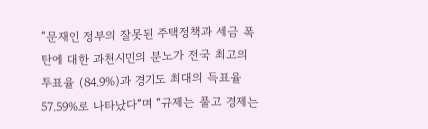“문재인 정부의 잘못된 주택정책과 세금 폭탄에 대한 과천시민의 분노가 전국 최고의 투표율 (84.9%)과 경기도 최대의 득표율 57.59%로 나타났다“며 “규제는 풀고 경제는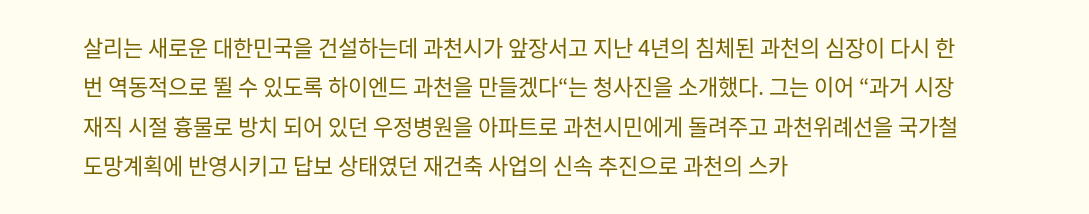살리는 새로운 대한민국을 건설하는데 과천시가 앞장서고 지난 4년의 침체된 과천의 심장이 다시 한 번 역동적으로 뛸 수 있도록 하이엔드 과천을 만들겠다“는 청사진을 소개했다. 그는 이어 “과거 시장 재직 시절 흉물로 방치 되어 있던 우정병원을 아파트로 과천시민에게 돌려주고 과천위례선을 국가철도망계획에 반영시키고 답보 상태였던 재건축 사업의 신속 추진으로 과천의 스카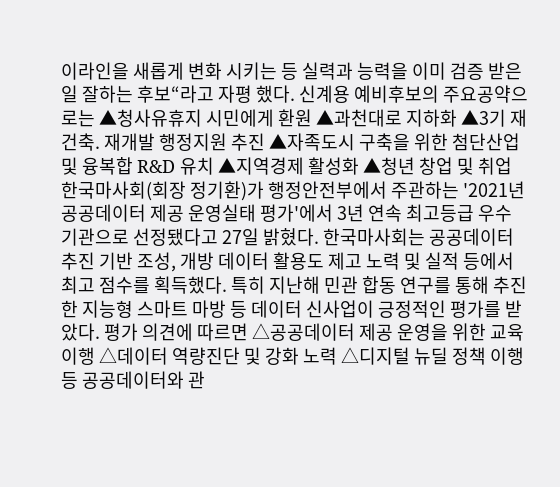이라인을 새롭게 변화 시키는 등 실력과 능력을 이미 검증 받은 일 잘하는 후보“라고 자평 했다. 신계용 예비후보의 주요공약으로는 ▲청사유휴지 시민에게 환원 ▲과천대로 지하화 ▲3기 재건축. 재개발 행정지원 추진 ▲자족도시 구축을 위한 첨단산업 및 융복합 R&D 유치 ▲지역경제 활성화 ▲청년 창업 및 취업
한국마사회(회장 정기환)가 행정안전부에서 주관하는 '2021년 공공데이터 제공 운영실태 평가'에서 3년 연속 최고등급 우수기관으로 선정됐다고 27일 밝혔다. 한국마사회는 공공데이터 추진 기반 조성, 개방 데이터 활용도 제고 노력 및 실적 등에서 최고 점수를 획득했다. 특히 지난해 민관 합동 연구를 통해 추진한 지능형 스마트 마방 등 데이터 신사업이 긍정적인 평가를 받았다. 평가 의견에 따르면 △공공데이터 제공 운영을 위한 교육 이행 △데이터 역량진단 및 강화 노력 △디지털 뉴딜 정책 이행 등 공공데이터와 관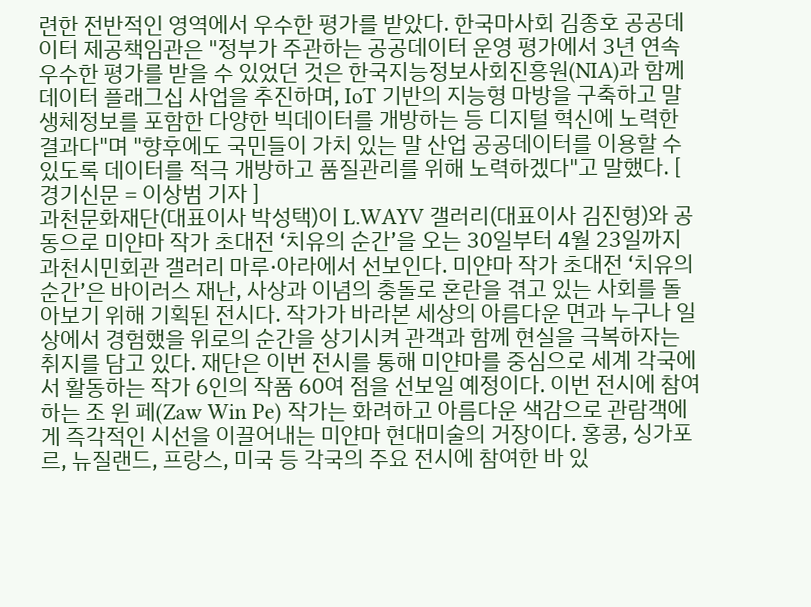련한 전반적인 영역에서 우수한 평가를 받았다. 한국마사회 김종호 공공데이터 제공책임관은 "정부가 주관하는 공공데이터 운영 평가에서 3년 연속 우수한 평가를 받을 수 있었던 것은 한국지능정보사회진흥원(NIA)과 함께 데이터 플래그십 사업을 추진하며, IoT 기반의 지능형 마방을 구축하고 말 생체정보를 포함한 다양한 빅데이터를 개방하는 등 디지털 혁신에 노력한 결과다"며 "향후에도 국민들이 가치 있는 말 산업 공공데이터를 이용할 수 있도록 데이터를 적극 개방하고 품질관리를 위해 노력하겠다"고 말했다. [ 경기신문 = 이상범 기자 ]
과천문화재단(대표이사 박성택)이 L.WAYV 갤러리(대표이사 김진형)와 공동으로 미얀마 작가 초대전 ‘치유의 순간’을 오는 30일부터 4월 23일까지 과천시민회관 갤러리 마루·아라에서 선보인다. 미얀마 작가 초대전 ‘치유의 순간’은 바이러스 재난, 사상과 이념의 충돌로 혼란을 겪고 있는 사회를 돌아보기 위해 기획된 전시다. 작가가 바라본 세상의 아름다운 면과 누구나 일상에서 경험했을 위로의 순간을 상기시켜 관객과 함께 현실을 극복하자는 취지를 담고 있다. 재단은 이번 전시를 통해 미얀마를 중심으로 세계 각국에서 활동하는 작가 6인의 작품 60여 점을 선보일 예정이다. 이번 전시에 참여하는 조 윈 페(Zaw Win Pe) 작가는 화려하고 아름다운 색감으로 관람객에게 즉각적인 시선을 이끌어내는 미얀마 현대미술의 거장이다. 홍콩, 싱가포르, 뉴질랜드, 프랑스, 미국 등 각국의 주요 전시에 참여한 바 있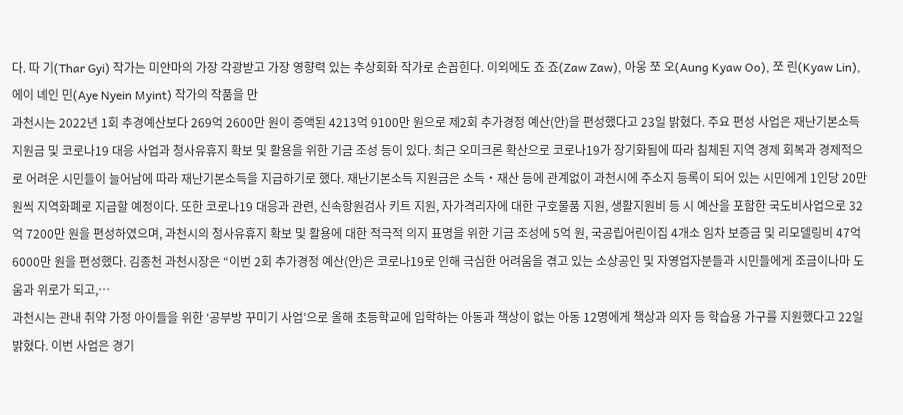다. 따 기(Thar Gyi) 작가는 미얀마의 가장 각광받고 가장 영향력 있는 추상회화 작가로 손꼽힌다. 이외에도 죠 죠(Zaw Zaw), 아웅 쪼 오(Aung Kyaw Oo), 쪼 린(Kyaw Lin), 에이 녜인 민(Aye Nyein Myint) 작가의 작품을 만
과천시는 2022년 1회 추경예산보다 269억 2600만 원이 증액된 4213억 9100만 원으로 제2회 추가경정 예산(안)을 편성했다고 23일 밝혔다. 주요 편성 사업은 재난기본소득 지원금 및 코로나19 대응 사업과 청사유휴지 확보 및 활용을 위한 기금 조성 등이 있다. 최근 오미크론 확산으로 코로나19가 장기화됨에 따라 침체된 지역 경제 회복과 경제적으로 어려운 시민들이 늘어남에 따라 재난기본소득을 지급하기로 했다. 재난기본소득 지원금은 소득‧재산 등에 관계없이 과천시에 주소지 등록이 되어 있는 시민에게 1인당 20만 원씩 지역화폐로 지급할 예정이다. 또한 코로나19 대응과 관련, 신속항원검사 키트 지원, 자가격리자에 대한 구호물품 지원, 생활지원비 등 시 예산을 포함한 국도비사업으로 32억 7200만 원을 편성하였으며, 과천시의 청사유휴지 확보 및 활용에 대한 적극적 의지 표명을 위한 기금 조성에 5억 원, 국공립어린이집 4개소 임차 보증금 및 리모델링비 47억 6000만 원을 편성했다. 김종천 과천시장은 “이번 2회 추가경정 예산(안)은 코로나19로 인해 극심한 어려움을 겪고 있는 소상공인 및 자영업자분들과 시민들에게 조금이나마 도움과 위로가 되고,…
과천시는 관내 취약 가정 아이들을 위한 ‘공부방 꾸미기 사업’으로 올해 초등학교에 입학하는 아동과 책상이 없는 아동 12명에게 책상과 의자 등 학습용 가구를 지원했다고 22일 밝혔다. 이번 사업은 경기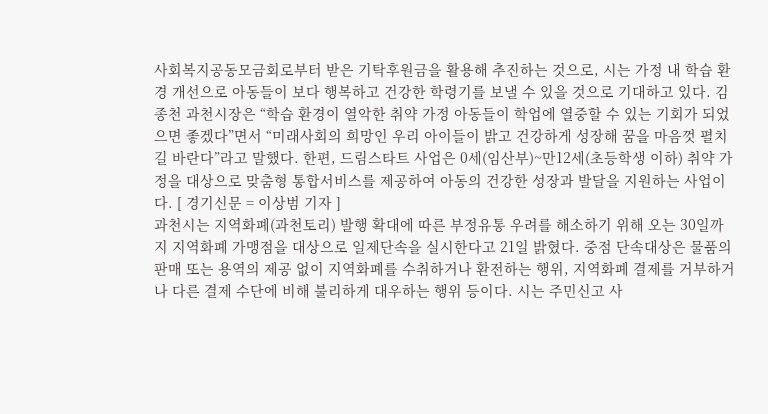사회복지공동모금회로부터 받은 기탁후원금을 활용해 추진하는 것으로, 시는 가정 내 학습 환경 개선으로 아동들이 보다 행복하고 건강한 학령기를 보낼 수 있을 것으로 기대하고 있다. 김종천 과천시장은 “학습 환경이 열악한 취약 가정 아동들이 학업에 열중할 수 있는 기회가 되었으면 좋겠다”면서 “미래사회의 희망인 우리 아이들이 밝고 건강하게 성장해 꿈을 마음껏 펼치길 바란다”라고 말했다. 한편, 드림스타트 사업은 0세(임산부)~만12세(초등학생 이하) 취약 가정을 대상으로 맞춤형 통합서비스를 제공하여 아동의 건강한 성장과 발달을 지원하는 사업이다. [ 경기신문 = 이상범 기자 ]
과천시는 지역화폐(과천토리) 발행 확대에 따른 부정유통 우려를 해소하기 위해 오는 30일까지 지역화폐 가맹점을 대상으로 일제단속을 실시한다고 21일 밝혔다. 중점 단속대상은 물품의 판매 또는 용역의 제공 없이 지역화폐를 수취하거나 환전하는 행위, 지역화폐 결제를 거부하거나 다른 결제 수단에 비해 불리하게 대우하는 행위 등이다. 시는 주민신고 사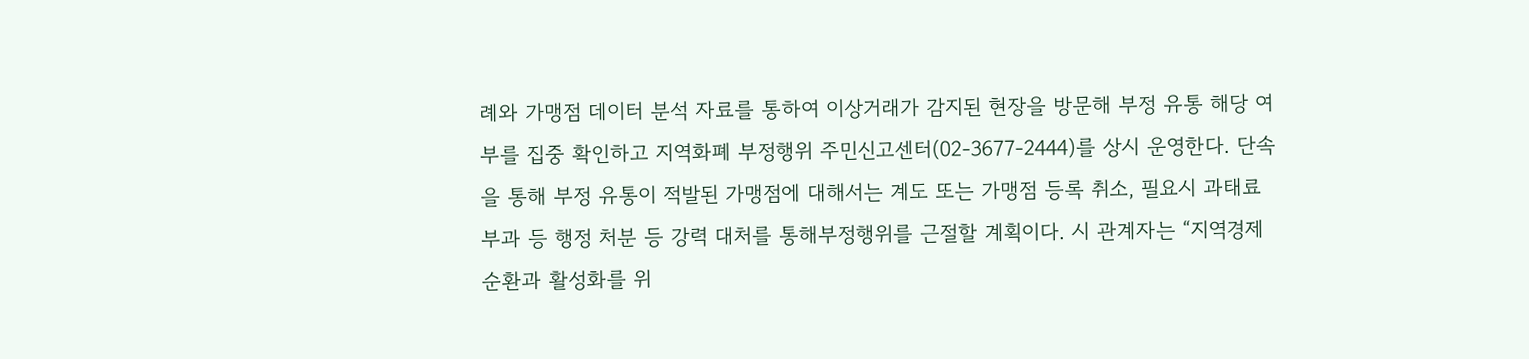례와 가맹점 데이터 분석 자료를 통하여 이상거래가 감지된 현장을 방문해 부정 유통 해당 여부를 집중 확인하고 지역화폐 부정행위 주민신고센터(02-3677-2444)를 상시 운영한다. 단속을 통해 부정 유통이 적발된 가맹점에 대해서는 계도 또는 가맹점 등록 취소, 필요시 과태료 부과 등 행정 처분 등 강력 대처를 통해부정행위를 근절할 계획이다. 시 관계자는 “지역경제 순환과 활성화를 위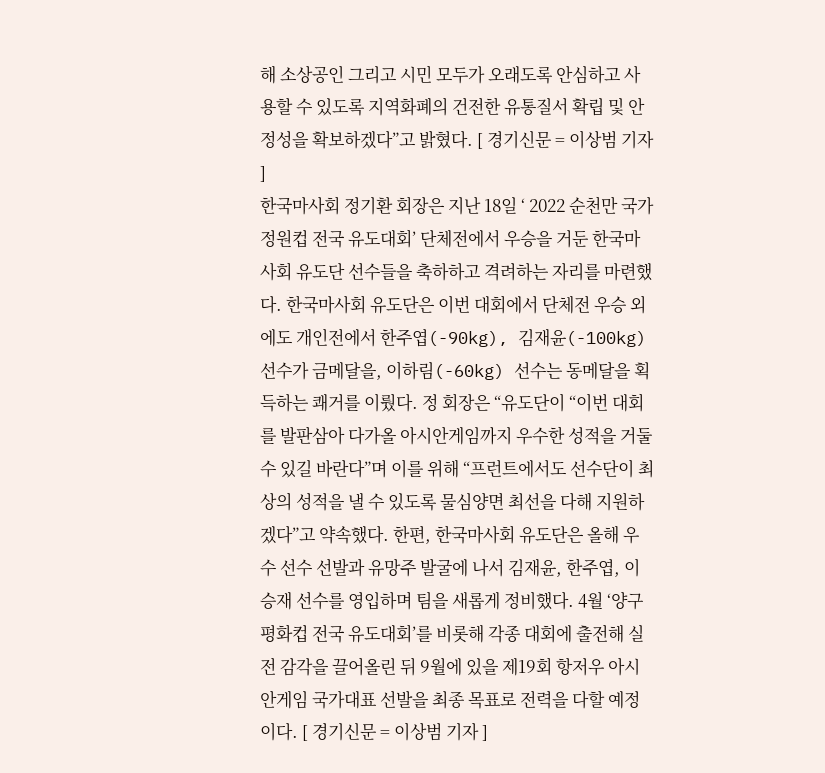해 소상공인 그리고 시민 모두가 오래도록 안심하고 사용할 수 있도록 지역화폐의 건전한 유통질서 확립 및 안정성을 확보하겠다”고 밝혔다. [ 경기신문 = 이상범 기자 ]
한국마사회 정기환 회장은 지난 18일 ‘ 2022 순천만 국가정원컵 전국 유도대회’ 단체전에서 우승을 거둔 한국마사회 유도단 선수들을 축하하고 격려하는 자리를 마련했다. 한국마사회 유도단은 이번 대회에서 단체전 우승 외에도 개인전에서 한주엽(-90kg), 김재윤(-100kg) 선수가 금메달을, 이하림(-60kg) 선수는 동메달을 획득하는 쾌거를 이뤘다. 정 회장은 “유도단이 “이번 대회를 발판삼아 다가올 아시안게임까지 우수한 성적을 거둘 수 있길 바란다”며 이를 위해 “프런트에서도 선수단이 최상의 성적을 낼 수 있도록 물심양면 최선을 다해 지원하겠다”고 약속했다. 한편, 한국마사회 유도단은 올해 우수 선수 선발과 유망주 발굴에 나서 김재윤, 한주엽, 이승재 선수를 영입하며 팀을 새롭게 정비했다. 4월 ‘양구 평화컵 전국 유도대회’를 비롯해 각종 대회에 출전해 실전 감각을 끌어올린 뒤 9월에 있을 제19회 항저우 아시안게임 국가대표 선발을 최종 목표로 전력을 다할 예정이다. [ 경기신문 = 이상범 기자 ]